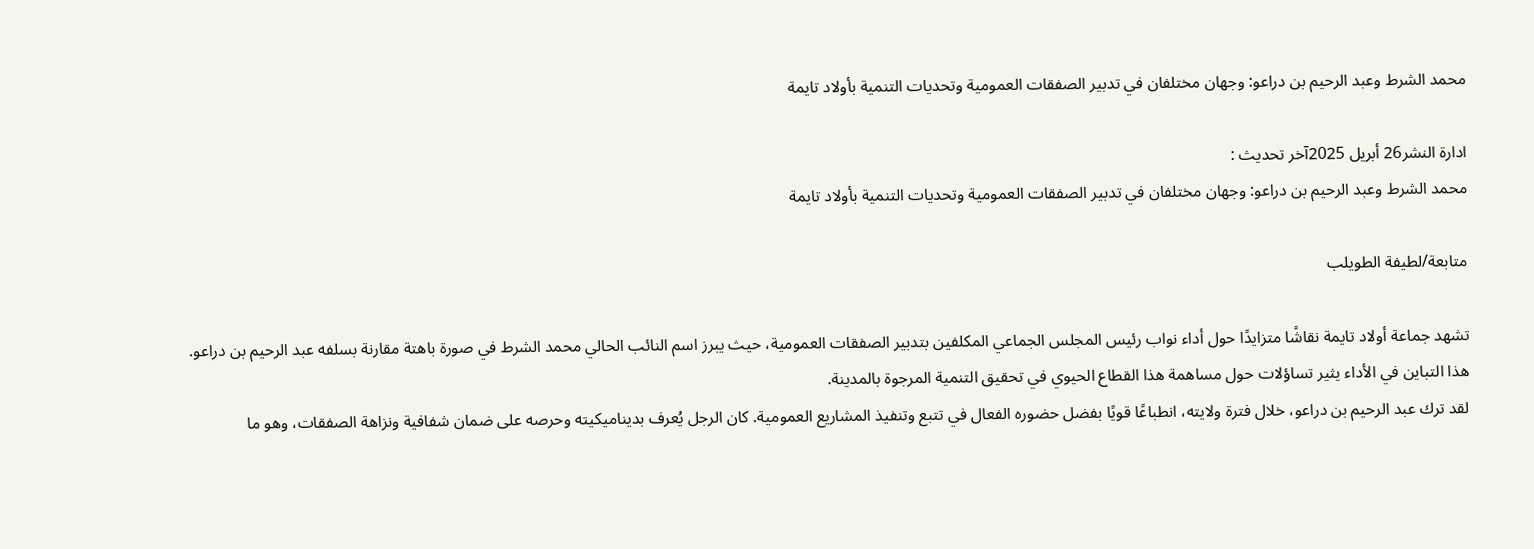محمد الشرط وعبد الرحيم بن دراعو: وجهان مختلفان في تدبير الصفقات العمومية وتحديات التنمية بأولاد تايمة

ادارة النشر26 أبريل 2025آخر تحديث :
محمد الشرط وعبد الرحيم بن دراعو: وجهان مختلفان في تدبير الصفقات العمومية وتحديات التنمية بأولاد تايمة

متابعة/لطيفة الطويلب

تشهد جماعة أولاد تايمة نقاشًا متزايدًا حول أداء نواب رئيس المجلس الجماعي المكلفين بتدبير الصفقات العمومية، حيث يبرز اسم النائب الحالي محمد الشرط في صورة باهتة مقارنة بسلفه عبد الرحيم بن دراعو. هذا التباين في الأداء يثير تساؤلات حول مساهمة هذا القطاع الحيوي في تحقيق التنمية المرجوة بالمدينة.
لقد ترك عبد الرحيم بن دراعو، خلال فترة ولايته، انطباعًا قويًا بفضل حضوره الفعال في تتبع وتنفيذ المشاريع العمومية. كان الرجل يُعرف بديناميكيته وحرصه على ضمان شفافية ونزاهة الصفقات، وهو ما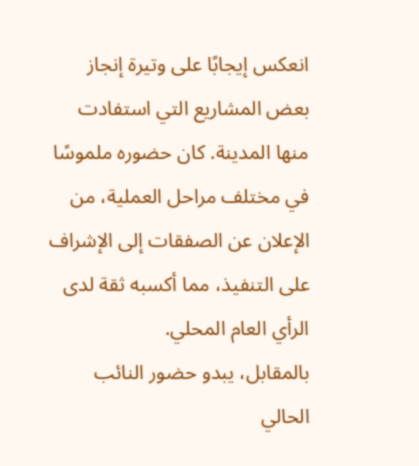انعكس إيجابًا على وتيرة إنجاز بعض المشاريع التي استفادت منها المدينة. كان حضوره ملموسًا في مختلف مراحل العملية، من الإعلان عن الصفقات إلى الإشراف على التنفيذ، مما أكسبه ثقة لدى الرأي العام المحلي.
بالمقابل، يبدو حضور النائب الحالي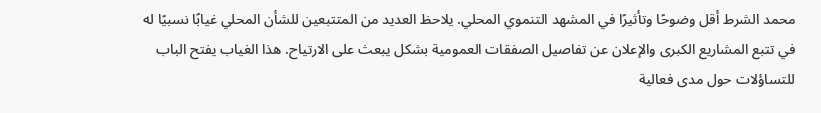محمد الشرط أقل وضوحًا وتأثيرًا في المشهد التنموي المحلي. يلاحظ العديد من المتتبعين للشأن المحلي غيابًا نسبيًا له في تتبع المشاريع الكبرى والإعلان عن تفاصيل الصفقات العمومية بشكل يبعث على الارتياح. هذا الغياب يفتح الباب للتساؤلات حول مدى فعالية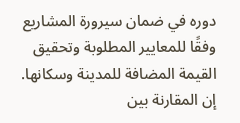دوره في ضمان سيرورة المشاريع وفقًا للمعايير المطلوبة وتحقيق القيمة المضافة للمدينة وسكانها.
إن المقارنة بين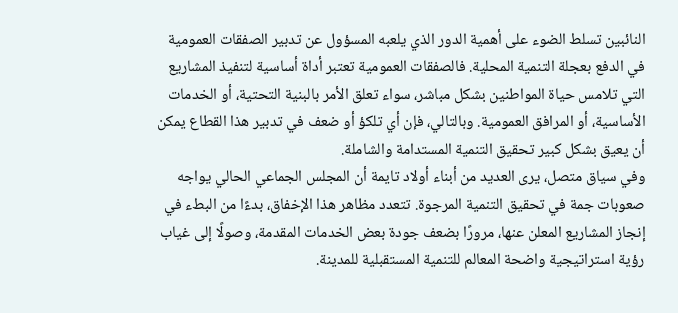النائبين تسلط الضوء على أهمية الدور الذي يلعبه المسؤول عن تدبير الصفقات العمومية في الدفع بعجلة التنمية المحلية. فالصفقات العمومية تعتبر أداة أساسية لتنفيذ المشاريع التي تلامس حياة المواطنين بشكل مباشر، سواء تعلق الأمر بالبنية التحتية، أو الخدمات الأساسية، أو المرافق العمومية. وبالتالي، فإن أي تلكؤ أو ضعف في تدبير هذا القطاع يمكن أن يعيق بشكل كبير تحقيق التنمية المستدامة والشاملة.
وفي سياق متصل، يرى العديد من أبناء أولاد تايمة أن المجلس الجماعي الحالي يواجه صعوبات جمة في تحقيق التنمية المرجوة. تتعدد مظاهر هذا الإخفاق، بدءًا من البطء في إنجاز المشاريع المعلن عنها، مرورًا بضعف جودة بعض الخدمات المقدمة، وصولًا إلى غياب رؤية استراتيجية واضحة المعالم للتنمية المستقبلية للمدينة.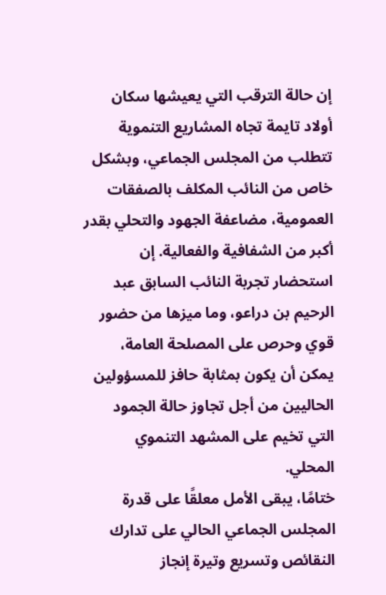إن حالة الترقب التي يعيشها سكان أولاد تايمة تجاه المشاريع التنموية تتطلب من المجلس الجماعي، وبشكل خاص من النائب المكلف بالصفقات العمومية، مضاعفة الجهود والتحلي بقدر أكبر من الشفافية والفعالية. إن استحضار تجربة النائب السابق عبد الرحيم بن دراعو، وما ميزها من حضور قوي وحرص على المصلحة العامة، يمكن أن يكون بمثابة حافز للمسؤولين الحاليين من أجل تجاوز حالة الجمود التي تخيم على المشهد التنموي المحلي.
ختامًا، يبقى الأمل معلقًا على قدرة المجلس الجماعي الحالي على تدارك النقائص وتسريع وتيرة إنجاز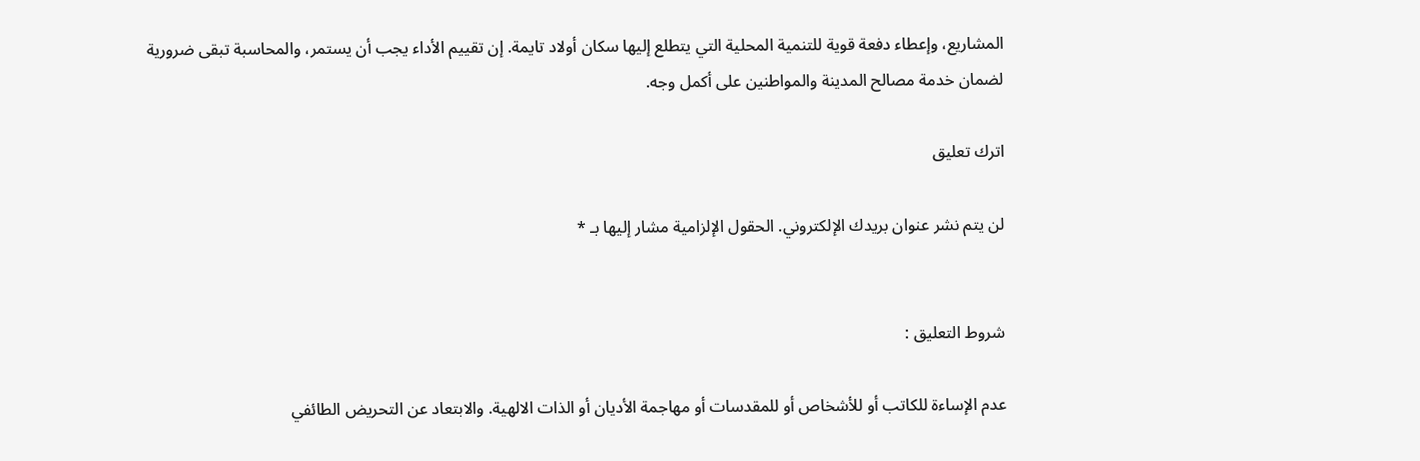المشاريع، وإعطاء دفعة قوية للتنمية المحلية التي يتطلع إليها سكان أولاد تايمة. إن تقييم الأداء يجب أن يستمر، والمحاسبة تبقى ضرورية لضمان خدمة مصالح المدينة والمواطنين على أكمل وجه.

اترك تعليق

لن يتم نشر عنوان بريدك الإلكتروني. الحقول الإلزامية مشار إليها بـ *


شروط التعليق :

عدم الإساءة للكاتب أو للأشخاص أو للمقدسات أو مهاجمة الأديان أو الذات الالهية. والابتعاد عن التحريض الطائفي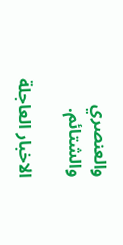والعنصري والشتائم.

الاخبار العاجلة